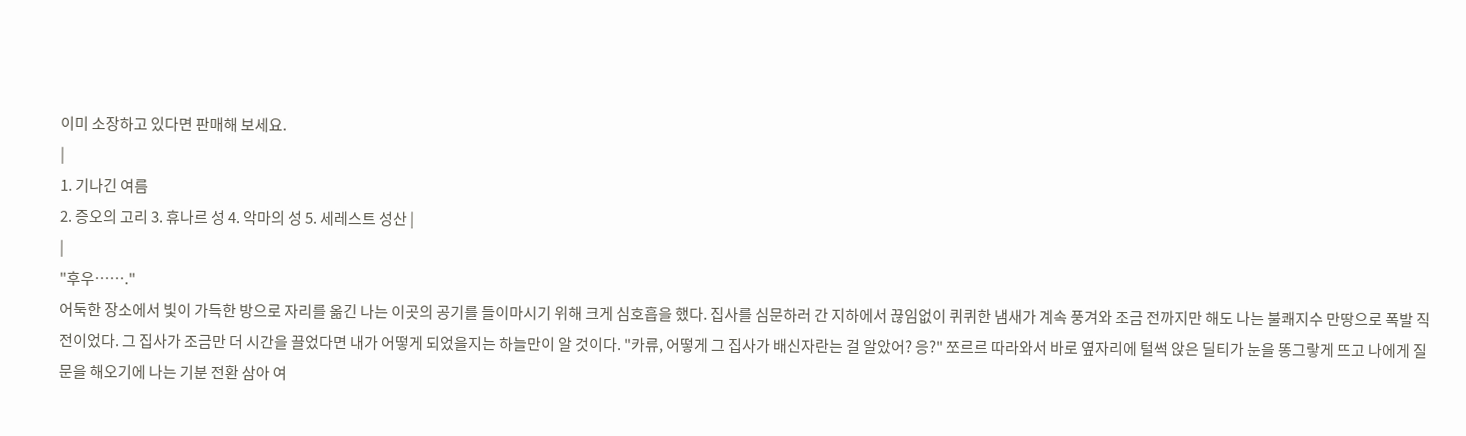이미 소장하고 있다면 판매해 보세요.
|
1. 기나긴 여름
2. 증오의 고리 3. 휴나르 성 4. 악마의 성 5. 세레스트 성산 |
|
"후우……."
어둑한 장소에서 빛이 가득한 방으로 자리를 옮긴 나는 이곳의 공기를 들이마시기 위해 크게 심호흡을 했다. 집사를 심문하러 간 지하에서 끊임없이 퀴퀴한 냄새가 계속 풍겨와 조금 전까지만 해도 나는 불쾌지수 만땅으로 폭발 직전이었다. 그 집사가 조금만 더 시간을 끌었다면 내가 어떻게 되었을지는 하늘만이 알 것이다. "카류, 어떻게 그 집사가 배신자란는 걸 알았어? 응?" 쪼르르 따라와서 바로 옆자리에 털썩 앉은 딜티가 눈을 똥그랗게 뜨고 나에게 질문을 해오기에 나는 기분 전환 삼아 여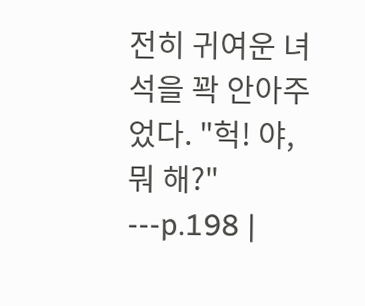전히 귀여운 녀석을 꽉 안아주었다. "헉! 야, 뭐 해?" ---p.198 |